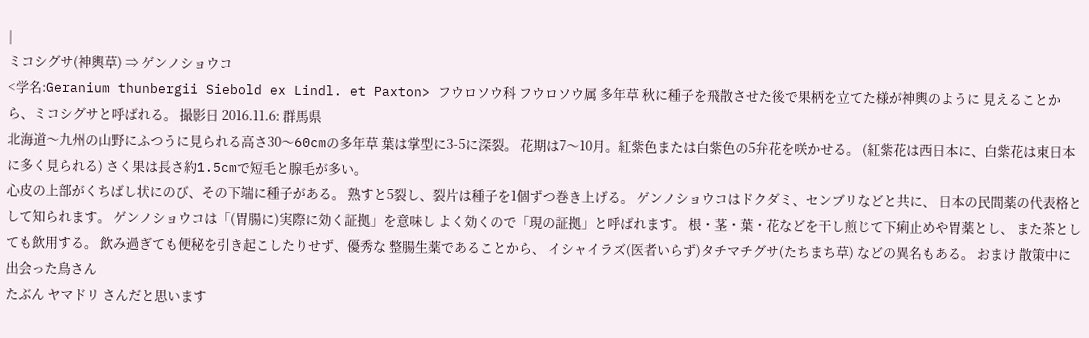|
ミコシグサ(神輿草) ⇒ ゲンノショウコ
<学名:Geranium thunbergii Siebold ex Lindl. et Paxton> フウロソウ科 フウロソウ属 多年草 秋に種子を飛散させた後で果柄を立てた様が神輿のように 見えることから、ミコシグサと呼ばれる。 撮影日 2016.11.6: 群馬県
北海道〜九州の山野にふつうに見られる高さ30〜60cmの多年草 葉は掌型に3-5に深裂。 花期は7〜10月。紅紫色または白紫色の5弁花を咲かせる。 (紅紫花は西日本に、白紫花は東日本に多く見られる) さく果は長さ約1.5cmで短毛と腺毛が多い。
心皮の上部がくちばし状にのび、その下端に種子がある。 熟すと5裂し、裂片は種子を1個ずつ巻き上げる。 ゲンノショウコはドクダミ、センブリなどと共に、 日本の民間薬の代表格として知られます。 ゲンノショウコは「(胃腸に)実際に効く証拠」を意味し よく効くので「現の証拠」と呼ばれます。 根・茎・葉・花などを干し煎じて下痢止めや胃薬とし、 また茶としても飲用する。 飲み過ぎても便秘を引き起こしたりせず、優秀な 整腸生薬であることから、 イシャイラズ(医者いらず)タチマチグサ(たちまち草) などの異名もある。 おまけ 散策中に出会った鳥さん
たぶん ヤマドリ さんだと思います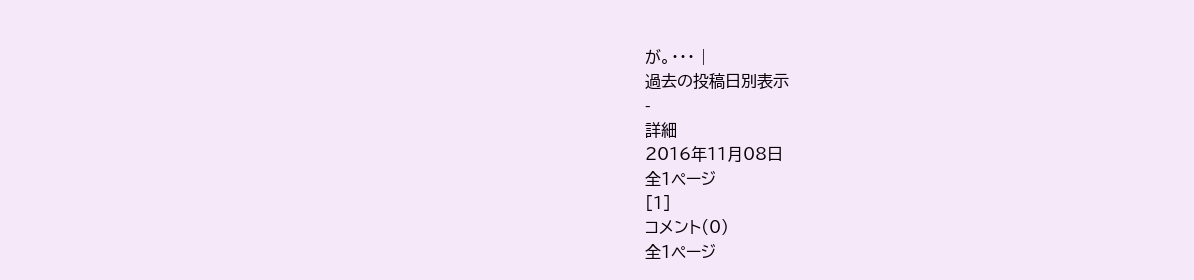が。・・・ |
過去の投稿日別表示
-
詳細
2016年11月08日
全1ページ
[1]
コメント(0)
全1ページ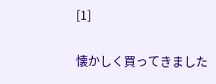[1]

懐かしく買ってきました